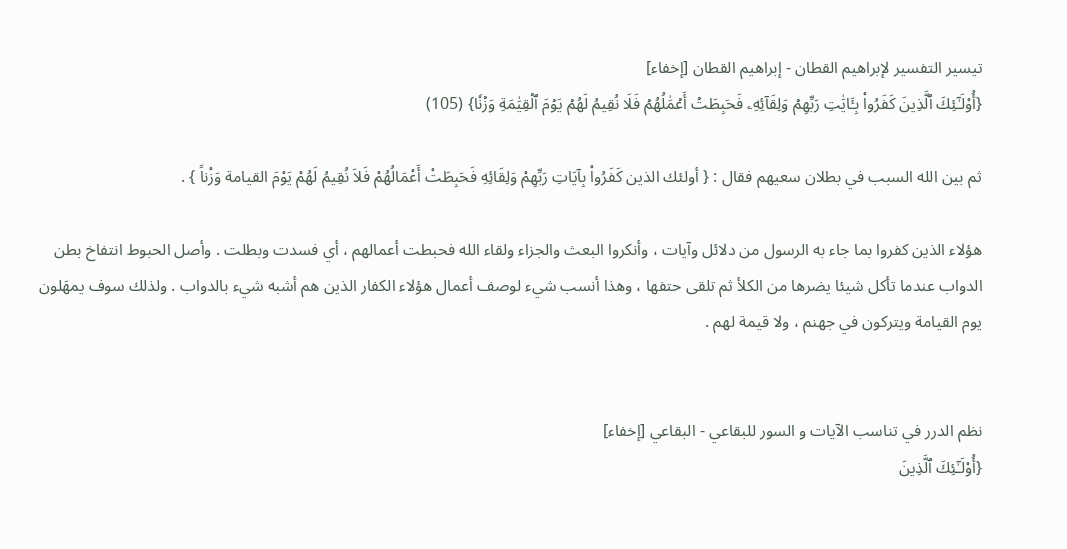تيسير التفسير لإبراهيم القطان - إبراهيم القطان [إخفاء]
{أُوْلَـٰٓئِكَ ٱلَّذِينَ كَفَرُواْ بِـَٔايَٰتِ رَبِّهِمۡ وَلِقَآئِهِۦ فَحَبِطَتۡ أَعۡمَٰلُهُمۡ فَلَا نُقِيمُ لَهُمۡ يَوۡمَ ٱلۡقِيَٰمَةِ وَزۡنٗا} (105)

ثم بين الله السبب في بطلان سعيهم فقال : { أولئك الذين كَفَرُواْ بِآيَاتِ رَبِّهِمْ وَلِقَائِهِ فَحَبِطَتْ أَعْمَالُهُمْ فَلاَ نُقِيمُ لَهُمْ يَوْمَ القيامة وَزْناً } .

هؤلاء الذين كفروا بما جاء به الرسول من دلائل وآيات ، وأنكروا البعث والجزاء ولقاء الله فحبطت أعمالهم ، أي فسدت وبطلت . وأصل الحبوط انتفاخ بطن الدواب عندما تأكل شيئا يضرها من الكلأ ثم تلقى حتفها ، وهذا أنسب شيء لوصف أعمال هؤلاء الكفار الذين هم أشبه شيء بالدواب . ولذلك سوف يمهَلون يوم القيامة ويتركون في جهنم ، ولا قيمة لهم .


نظم الدرر في تناسب الآيات و السور للبقاعي - البقاعي [إخفاء]
{أُوْلَـٰٓئِكَ ٱلَّذِينَ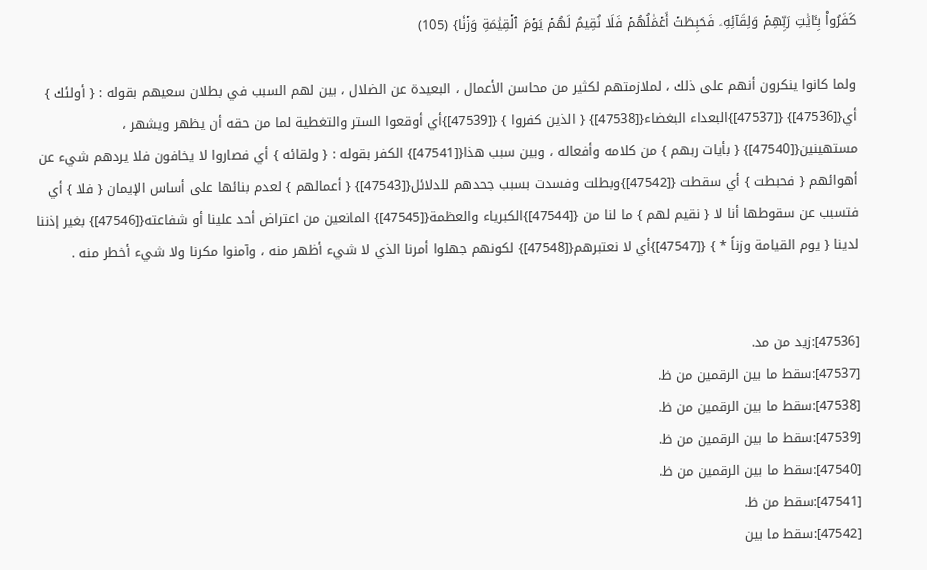كَفَرُواْ بِـَٔايَٰتِ رَبِّهِمۡ وَلِقَآئِهِۦ فَحَبِطَتۡ أَعۡمَٰلُهُمۡ فَلَا نُقِيمُ لَهُمۡ يَوۡمَ ٱلۡقِيَٰمَةِ وَزۡنٗا} (105)

ولما كانوا ينكرون أنهم على ذلك ، لملازمتهم لكثير من محاسن الأعمال ، البعيدة عن الضلال ، بين لهم السبب في بطلان سعيهم بقوله : { أولئك } أي{[47536]} {[47537]}البعداء البغضاء{[47538]} { الذين كفروا } {[47539]}أي أوقعوا الستر والتغطية لما من حقه أن يظهر ويشهر ، مستهينين{[47540]} { بأيات ربهم } من كلامه وأفعاله ، وبين سبب هذا{[47541]} الكفر بقوله : { ولقائه } أي فصاروا لا يخافون فلا يردهم شيء عن أهوائهم { فحبطت } أي سقطت {[47542]}وبطلت وفسدت بسبب جحدهم للدلائل{[47543]} { أعمالهم } لعدم بنائها على أساس الإيمان { فلا } أي فتسبب عن سقوطها أنا لا { نقيم لهم } ما لنا من {[47544]}الكبرياء والعظمة{[47545]} المانعين من اعتراض أحد علينا أو شفاعته{[47546]} بغير إذننا لدينا { يوم القيامة وزناً * } {[47547]}أي لا نعتبرهم{[47548]} لكونهم جهلوا أمرنا الذي لا شيء أظهر منه ، وآمنوا مكرنا ولا شيء أخطر منه .


[47536]:زيد من مد.
[47537]:سقط ما بين الرقمين من ظ.
[47538]:سقط ما بين الرقمين من ظ.
[47539]:سقط ما بين الرقمين من ظ.
[47540]:سقط ما بين الرقمين من ظ.
[47541]:سقط من ظ.
[47542]:سقط ما بين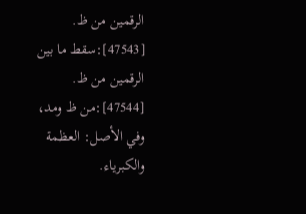الرقمين من ظ.
[47543]:سقط ما بين الرقمين من ظ.
[47544]:من ظ ومد، وفي الأصل: العظمة والكبرياء.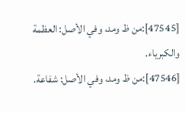[47545]:من ظ ومد، وفي الأصل: العظمة والكبرياء.
[47546]:من ظ ومد، وفي الأصل: شفاعة.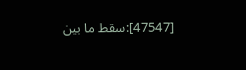[47547]:سقط ما بين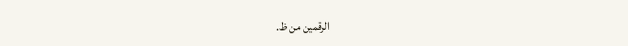الرقمين من ظ.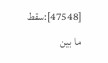[47548]:سقط ما بين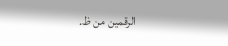الرقمين من ظ.